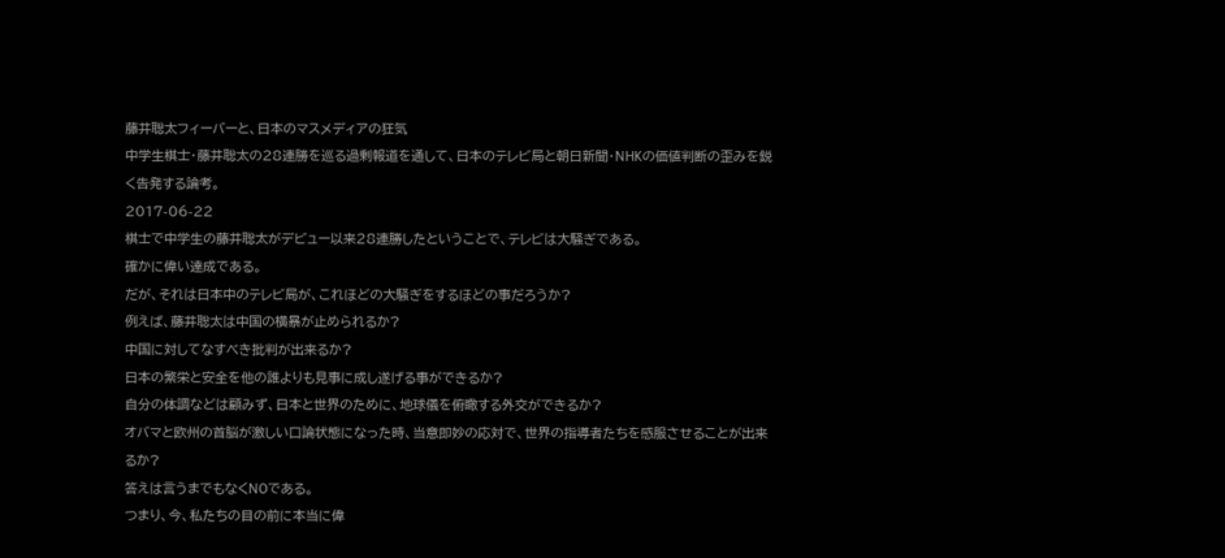藤井聡太フィーバーと、日本のマスメディアの狂気
中学生棋士・藤井聡太の28連勝を巡る過剰報道を通して、日本のテレビ局と朝日新聞・NHKの価値判断の歪みを鋭く告発する論考。
2017-06-22
棋士で中学生の藤井聡太がデビュー以来28連勝したということで、テレビは大騒ぎである。
確かに偉い達成である。
だが、それは日本中のテレビ局が、これほどの大騒ぎをするほどの事だろうか?
例えば、藤井聡太は中国の横暴が止められるか?
中国に対してなすべき批判が出来るか?
日本の繁栄と安全を他の誰よりも見事に成し遂げる事ができるか?
自分の体調などは顧みず、日本と世界のために、地球儀を俯瞰する外交ができるか?
オバマと欧州の首脳が激しい口論状態になった時、当意即妙の応対で、世界の指導者たちを感服させることが出来るか?
答えは言うまでもなくNOである。
つまり、今、私たちの目の前に本当に偉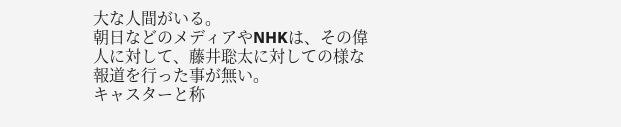大な人間がいる。
朝日などのメディアやNHKは、その偉人に対して、藤井聡太に対しての様な報道を行った事が無い。
キャスターと称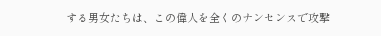する男女たちは、この偉人を全くのナンセンスで攻撃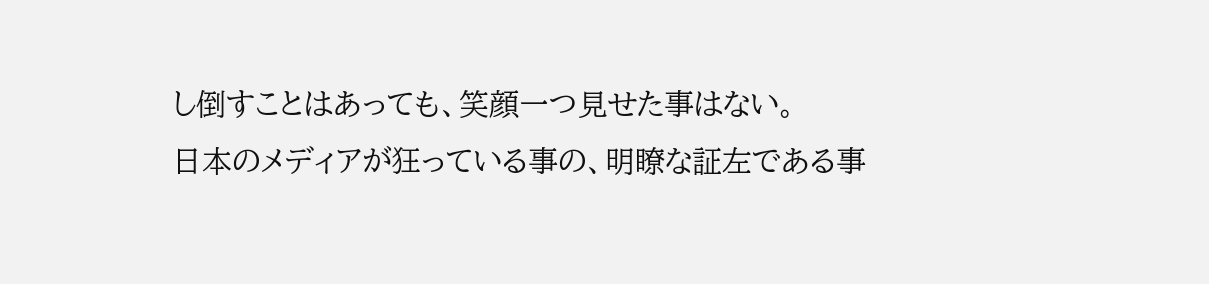し倒すことはあっても、笑顔一つ見せた事はない。
日本のメディアが狂っている事の、明瞭な証左である事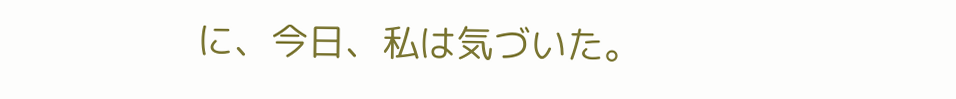に、今日、私は気づいた。